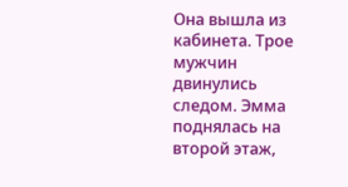Она вышла из кабинета. Трое мужчин двинулись следом. Эмма поднялась на второй этаж,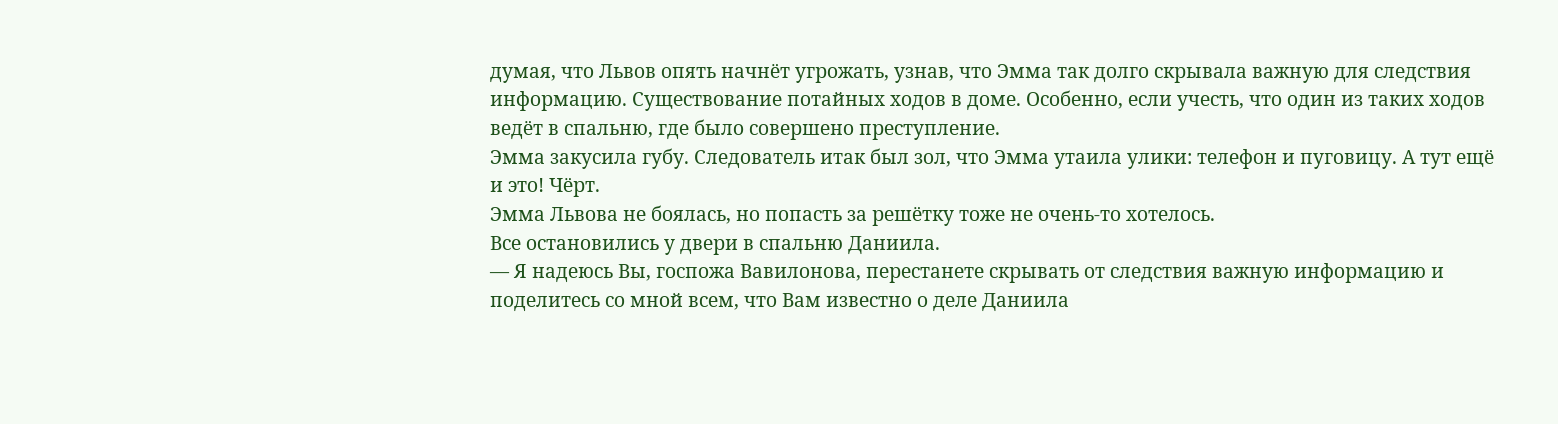думая, что Львов опять начнёт угрожать, узнав, что Эмма так долго скрывала важную для следствия информацию. Существование потайных ходов в доме. Особенно, если учесть, что один из таких ходов ведёт в спальню, где было совершено преступление.
Эмма закусила губу. Следователь итак был зол, что Эмма утаила улики: телефон и пуговицу. А тут ещё и это! Чёрт.
Эмма Львова не боялась, но попасть за решётку тоже не очень-то хотелось.
Все остановились у двери в спальню Даниила.
— Я надеюсь Вы, госпожа Вавилонова, перестанете скрывать от следствия важную информацию и поделитесь со мной всем, что Вам известно о деле Даниила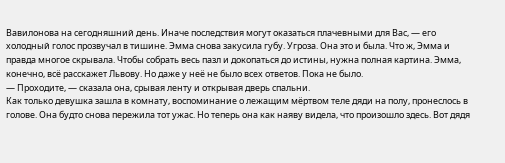Вавилонова на сегодняшний день. Иначе последствия могут оказаться плачевными для Вас, — его холодный голос прозвучал в тишине. Эмма снова закусила губу. Угроза. Она это и была. Что ж, Эмма и правда многое скрывала. Чтобы собрать весь пазл и докопаться до истины, нужна полная картина. Эмма, конечно, всё расскажет Львову. Но даже у неё не было всех ответов. Пока не было.
— Проходите, — сказала она, срывая ленту и открывая дверь спальни.
Как только девушка зашла в комнату, воспоминание о лежащим мёртвом теле дяди на полу, пронеслось в голове. Она будто снова пережила тот ужас. Но теперь она как наяву видела, что произошло здесь. Вот дядя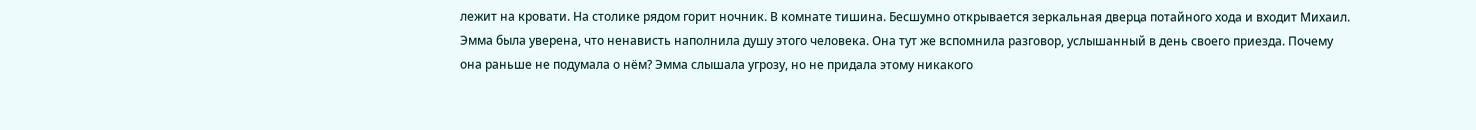лежит на кровати. На столике рядом горит ночник. В комнате тишина. Бесшумно открывается зеркальная дверца потайного хода и входит Михаил. Эмма была уверена, что ненависть наполнила душу этого человека. Она тут же вспомнила разговор, услышанный в день своего приезда. Почему она раньше не подумала о нём? Эмма слышала угрозу, но не придала этому никакого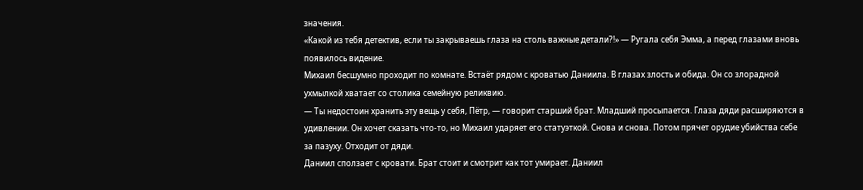значения.
«Какой из тебя детектив, если ты закрываешь глаза на столь важные детали?!» — Ругала себя Эмма, а перед глазами вновь появилось видение.
Михаил бесшумно проходит по комнате. Встаёт рядом с кроватью Даниила. В глазах злость и обида. Он со злорадной ухмылкой хватает со столика семейную реликвию.
— Ты недостоин хранить эту вещь у себя, Пётр, — говорит старший брат. Младший просыпается. Глаза дяди расширяются в удивлении. Он хочет сказать что-то, но Михаил ударяет его статуэткой. Снова и снова. Потом прячет орудие убийства себе за пазуху. Отходит от дяди.
Даниил сползает с кровати. Брат стоит и смотрит как тот умирает. Даниил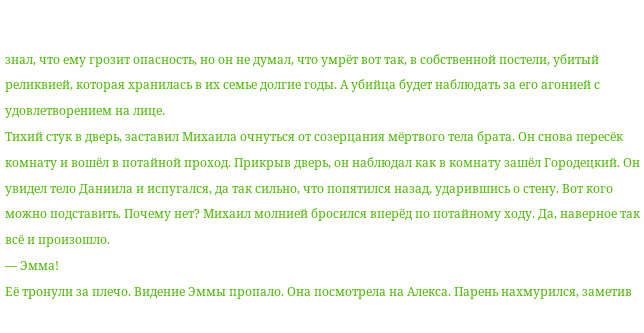знал, что ему грозит опасность, но он не думал, что умрёт вот так, в собственной постели, убитый реликвией, которая хранилась в их семье долгие годы. А убийца будет наблюдать за его агонией с удовлетворением на лице.
Тихий стук в дверь, заставил Михаила очнуться от созерцания мёртвого тела брата. Он снова пересёк комнату и вошёл в потайной проход. Прикрыв дверь, он наблюдал как в комнату зашёл Городецкий. Он увидел тело Даниила и испугался, да так сильно, что попятился назад, ударившись о стену. Вот кого можно подставить. Почему нет? Михаил молнией бросился вперёд по потайному ходу. Да, наверное так всё и произошло.
— Эмма!
Её тронули за плечо. Видение Эммы пропало. Она посмотрела на Алекса. Парень нахмурился, заметив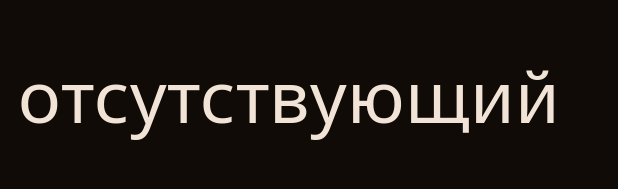отсутствующий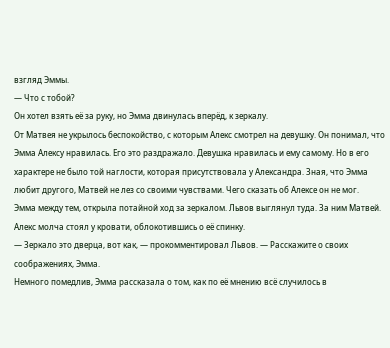взгляд Эммы.
— Что с тобой?
Он хотел взять её за руку, но Эмма двинулась вперёд, к зеркалу.
От Матвея не укрылось беспокойство, с которым Алекс смотрел на девушку. Он понимал, что Эмма Алексу нравилась. Его это раздражало. Девушка нравилась и ему самому. Но в его характере не было той наглости, которая присутствовала у Александра. Зная, что Эмма любит другого, Матвей не лез со своими чувствами. Чего сказать об Алексе он не мог.
Эмма между тем, открыла потайной ход за зеркалом. Львов выглянул туда. За ним Матвей. Алекс молча стоял у кровати, облокотившись о её спинку.
— Зеркало это дверца, вот как, — прокомментировал Львов. — Расскажите о своих соображениях, Эмма.
Немного помедлив, Эмма рассказала о том, как по её мнению всё случилось в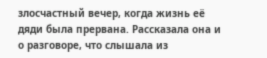злосчастный вечер, когда жизнь её дяди была прервана. Рассказала она и о разговоре, что слышала из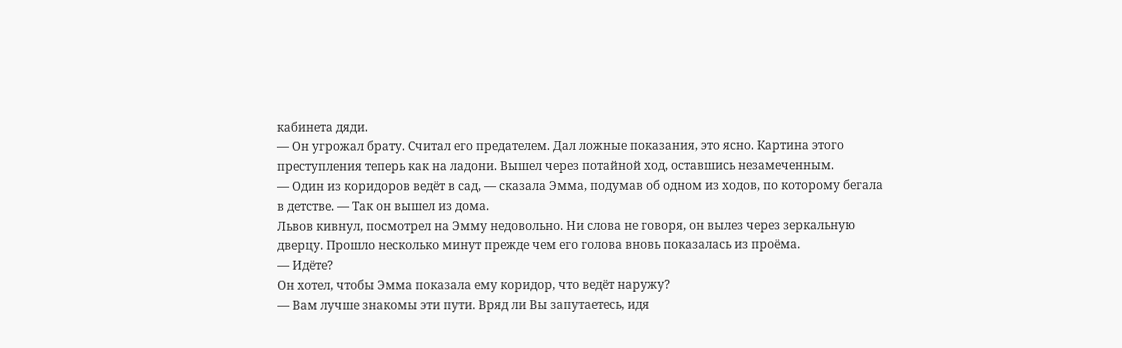кабинета дяди.
— Он угрожал брату. Считал его предателем. Дал ложные показания, это ясно. Картина этого преступления теперь как на ладони. Вышел через потайной ход, оставшись незамеченным.
— Один из коридоров ведёт в сад, — сказала Эмма, подумав об одном из ходов, по которому бегала в детстве. — Так он вышел из дома.
Львов кивнул, посмотрел на Эмму недовольно. Ни слова не говоря, он вылез через зеркальную дверцу. Прошло несколько минут прежде чем его голова вновь показалась из проёма.
— Идёте?
Он хотел, чтобы Эмма показала ему коридор, что ведёт наружу?
— Вам лучше знакомы эти пути. Вряд ли Вы запутаетесь, идя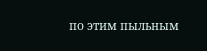по этим пыльным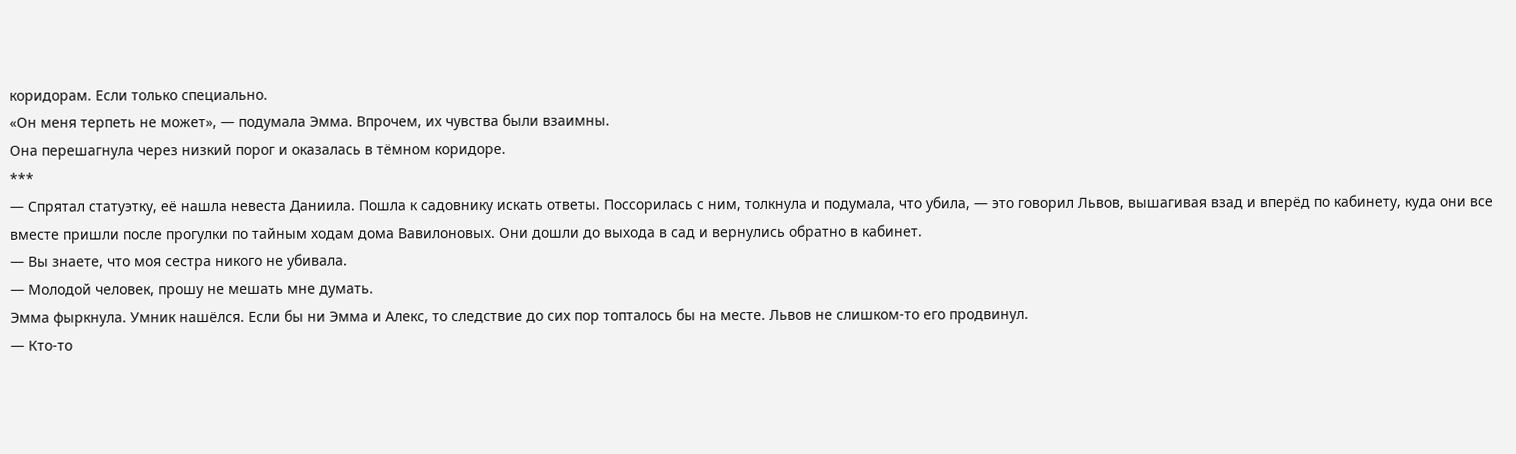коридорам. Если только специально.
«Он меня терпеть не может», — подумала Эмма. Впрочем, их чувства были взаимны.
Она перешагнула через низкий порог и оказалась в тёмном коридоре.
***
— Спрятал статуэтку, её нашла невеста Даниила. Пошла к садовнику искать ответы. Поссорилась с ним, толкнула и подумала, что убила, — это говорил Львов, вышагивая взад и вперёд по кабинету, куда они все вместе пришли после прогулки по тайным ходам дома Вавилоновых. Они дошли до выхода в сад и вернулись обратно в кабинет.
— Вы знаете, что моя сестра никого не убивала.
— Молодой человек, прошу не мешать мне думать.
Эмма фыркнула. Умник нашёлся. Если бы ни Эмма и Алекс, то следствие до сих пор топталось бы на месте. Львов не слишком-то его продвинул.
— Кто-то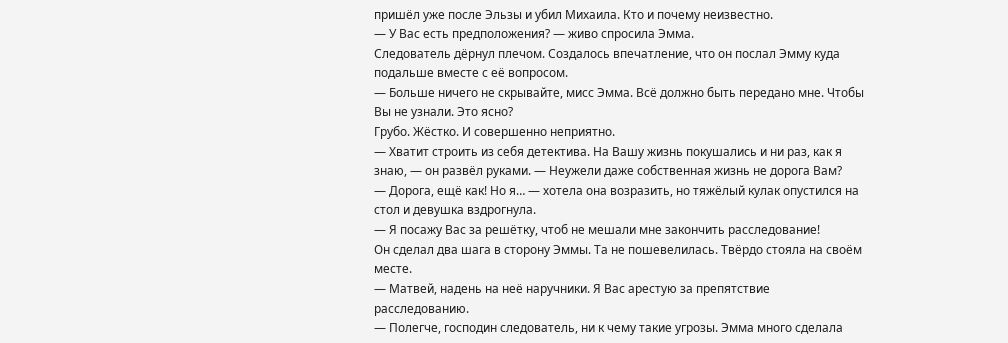пришёл уже после Эльзы и убил Михаила. Кто и почему неизвестно.
— У Вас есть предположения? — живо спросила Эмма.
Следователь дёрнул плечом. Создалось впечатление, что он послал Эмму куда подальше вместе с её вопросом.
— Больше ничего не скрывайте, мисс Эмма. Всё должно быть передано мне. Чтобы Вы не узнали. Это ясно?
Грубо. Жёстко. И совершенно неприятно.
— Хватит строить из себя детектива. На Вашу жизнь покушались и ни раз, как я знаю, — он развёл руками. — Неужели даже собственная жизнь не дорога Вам?
— Дорога, ещё как! Но я… — хотела она возразить, но тяжёлый кулак опустился на стол и девушка вздрогнула.
— Я посажу Вас за решётку, чтоб не мешали мне закончить расследование!
Он сделал два шага в сторону Эммы. Та не пошевелилась. Твёрдо стояла на своём месте.
— Матвей, надень на неё наручники. Я Вас арестую за препятствие расследованию.
— Полегче, господин следователь, ни к чему такие угрозы. Эмма много сделала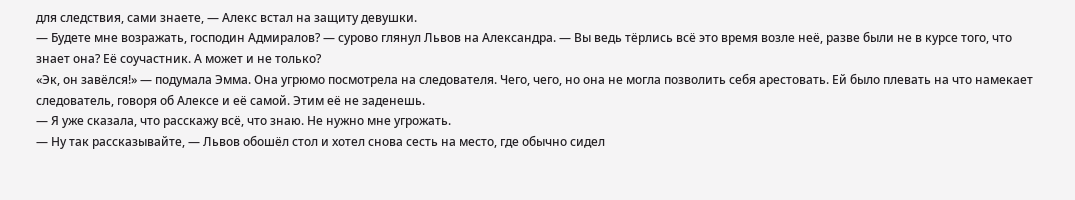для следствия, сами знаете, — Алекс встал на защиту девушки.
— Будете мне возражать, господин Адмиралов? — сурово глянул Львов на Александра. — Вы ведь тёрлись всё это время возле неё, разве были не в курсе того, что знает она? Её соучастник. А может и не только?
«Эк, он завёлся!» — подумала Эмма. Она угрюмо посмотрела на следователя. Чего, чего, но она не могла позволить себя арестовать. Ей было плевать на что намекает следователь, говоря об Алексе и её самой. Этим её не заденешь.
— Я уже сказала, что расскажу всё, что знаю. Не нужно мне угрожать.
— Ну так рассказывайте, — Львов обошёл стол и хотел снова сесть на место, где обычно сидел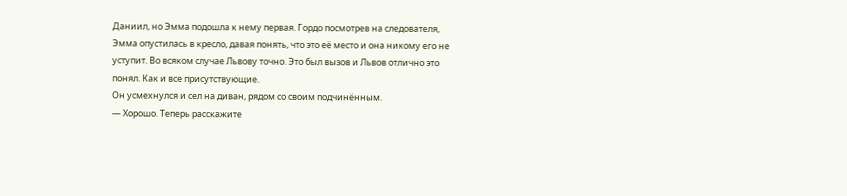Даниил, но Эмма подошла к нему первая. Гордо посмотрев на следователя, Эмма опустилась в кресло, давая понять, что это её место и она никому его не уступит. Во всяком случае Львову точно. Это был вызов и Львов отлично это понял. Как и все присутствующие.
Он усмехнулся и сел на диван, рядом со своим подчинённым.
— Хорошо. Теперь расскажите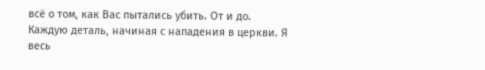всё о том, как Вас пытались убить. От и до. Каждую деталь, начиная с нападения в церкви. Я весь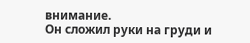внимание.
Он сложил руки на груди и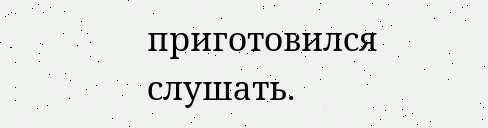приготовился слушать.